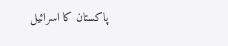پاکستان کا اسرائیل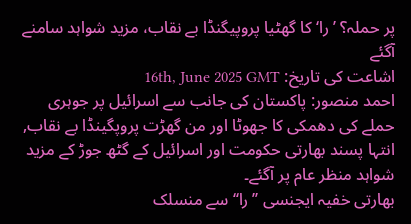پر حملہ؟ ’را‘ کا گھٹیا پروپیگنڈا بے نقاب، مزید شواہد سامنے آگئے
اشاعت کی تاریخ: 16th, June 2025 GMT
احمد منصور: پاکستان کی جانب سے اسرائیل پر جوہری حملے کی دھمکی کا جھوٹا اور من گھڑت پروپگینڈا بے نقاب, انتہا پسند بھارتی حکومت اور اسرائیل کے گٹھ جوڑ کے مزید شواہد منظر عام پر آگئے۔
بھارتی خفیہ ایجنسی ’’را‘‘ سے منسلک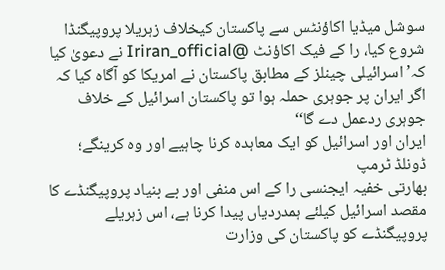سوشل میڈیا اکاؤنٹس سے پاکستان کیخلاف زہریلا پروپیگنڈا شروع کیا، را کے فیک اکاؤنٹ @Iriran_official نے دعویٰ کیا کہ’ اسرائیلی چینلز کے مطابق پاکستان نے امریکا کو آگاہ کیا کہ اگر ایران پر جوہری حملہ ہوا تو پاکستان اسرائیل کے خلاف جوہری ردعمل دے گا‘‘
ایران اور اسرائیل کو ایک معاہدہ کرنا چاہیے اور وہ کرینگے؛ ڈونلڈ ٹرمپ
بھارتی خفیہ ایجنسی را کے اس منفی اور بے بنیاد پروپیگنڈے کا مقصد اسرائیل کیلئے ہمدردیاں پیدا کرنا ہے، اس زہریلے پروپیگنڈے کو پاکستان کی وزارت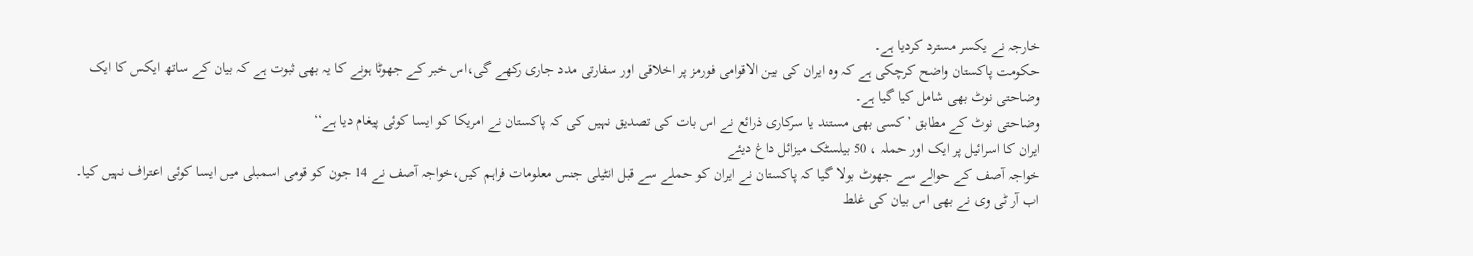خارجہ نے یکسر مسترد کردیا ہے۔
حکومت پاکستان واضح کرچکی ہے کہ وہ ایران کی بین الاقوامی فورمز پر اخلاقی اور سفارتی مدد جاری رکھے گی،اس خبر کے جھوٹا ہونے کا یہ بھی ثبوت ہے کہ بیان کے ساتھ ایکس کا ایک وضاحتی نوٹ بھی شامل کیا گیا ہے۔
وضاحتی نوٹ کے مطابق ’کسی بھی مستند یا سرکاری ذرائع نے اس بات کی تصدیق نہیں کی کہ پاکستان نے امریکا کو ایسا کوئی پیغام دیا ہے‘‘
ایران کا اسرائیل پر ایک اور حملہ ، 50 بیلسٹک میزائل داغ دیئے
خواجہ آصف کے حوالے سے جھوٹ بولا گیا کہ پاکستان نے ایران کو حملے سے قبل انٹیلی جنس معلومات فراہم کیں،خواجہ آصف نے 14 جون کو قومی اسمبلی میں ایسا کوئی اعتراف نہیں کیا۔
اب آر ٹی وی نے بھی اس بیان کی غلط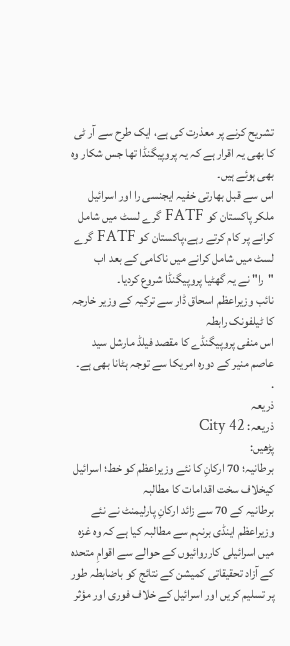تشریح کرنے پر معذرت کی ہے، ایک طرح سے آر ٹی کا بھی یہ اقرار ہے کہ یہ پروپیگنڈا تھا جس شکار وہ بھی ہوئے ہیں۔
اس سے قبل بھارتی خفیہ ایجنسی را اور اسرائیل ملکر پاکستان کو FATF گرے لسٹ میں شامل کرانے پر کام کرتے رہے،پاکستان کو FATF گرے لسٹ میں شامل کرانے میں ناکامی کے بعد اب "را" نے یہ گھٹیا پروپیگنڈا شروع کردیا۔
نائب وزیراعظم اسحاق ڈار سے ترکیہ کے وزیر خارجہ کا ٹیلفونک رابطہ
اس منفی پروپیگنڈے کا مقصد فیلڈ مارشل سید عاصم منیر کے دورہ امریکا سے توجہ ہٹانا بھی ہے۔
.
ذریعہ
ذریعہ: City 42
پڑھیں:
برطانیہ؛ 70 ارکانِ کا نئے وزیراعظم کو خط؛ اسرائیل کیخلاف سخت اقدامات کا مطالبہ
برطانیہ کے 70 سے زائد ارکانِ پارلیمنٹ نے نئے وزیراعظم اینڈی برنہم سے مطالبہ کیا ہے کہ وہ غزہ میں اسرائیلی کارروائیوں کے حوالے سے اقوامِ متحدہ کے آزاد تحقیقاتی کمیشن کے نتائج کو باضابطہ طور پر تسلیم کریں اور اسرائیل کے خلاف فوری اور مؤثر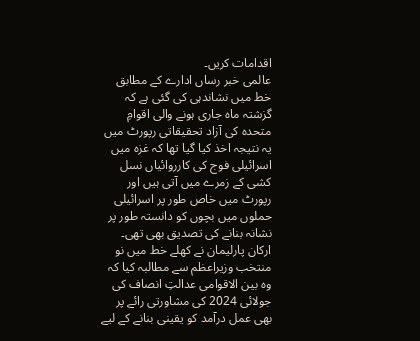اقدامات کریں۔
عالمی خبر رساں ادارے کے مطابق خط میں نشاندہی کی گئی ہے کہ گزشتہ ماہ جاری ہونے والی اقوامِ متحدہ کی آزاد تحقیقاتی رپورٹ میں یہ نتیجہ اخذ کیا گیا تھا کہ غزہ میں اسرائیلی فوج کی کارروائیاں نسل کشی کے زمرے میں آتی ہیں اور رپورٹ میں خاص طور پر اسرائیلی حملوں میں بچوں کو دانستہ طور پر نشانہ بنانے کی تصدیق بھی تھی۔
ارکان پارلیمان نے کھلے خط میں نو منتخب وزیراعظم سے مطالبہ کیا کہ وہ بین الاقوامی عدالتِ انصاف کی جولائی 2024 کی مشاورتی رائے پر بھی عمل درآمد کو یقینی بنانے کے لیے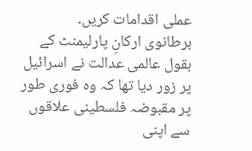عملی اقدامات کریں۔
برطانوی ارکانِ پارلیمنٹ کے بقول عالمی عدالت نے اسرائیل پر زور دیا تھا کہ وہ فوری طور پر مقبوضہ فلسطینی علاقوں سے اپنی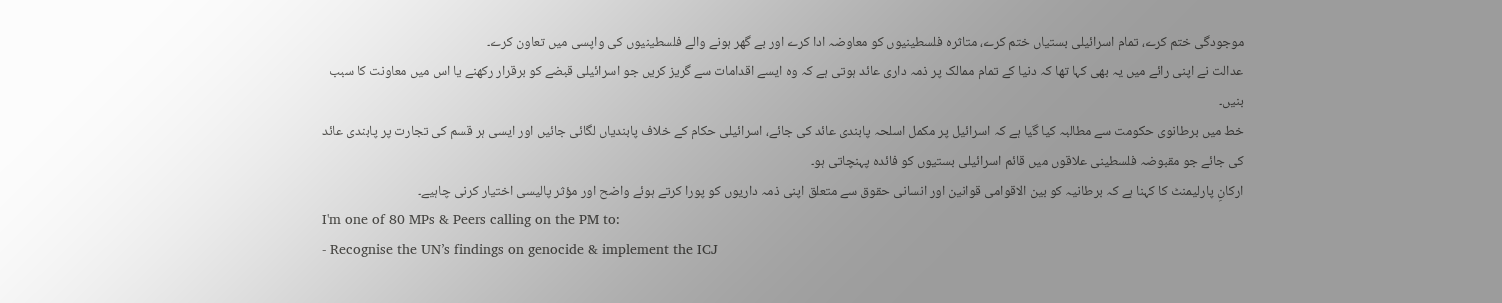موجودگی ختم کرے، تمام اسرائیلی بستیاں ختم کرے، متاثرہ فلسطینیوں کو معاوضہ ادا کرے اور بے گھر ہونے والے فلسطینیوں کی واپسی میں تعاون کرے۔
عدالت نے اپنی رائے میں یہ بھی کہا تھا کہ دنیا کے تمام ممالک پر ذمہ داری عائد ہوتی ہے کہ وہ ایسے اقدامات سے گریز کریں جو اسرائیلی قبضے کو برقرار رکھنے یا اس میں معاونت کا سبب بنیں۔
خط میں برطانوی حکومت سے مطالبہ کیا گیا ہے کہ اسرائیل پر مکمل اسلحہ پابندی عائد کی جائے، اسرائیلی حکام کے خلاف پابندیاں لگائی جائیں اور ایسی ہر قسم کی تجارت پر پابندی عائد کی جائے جو مقبوضہ فلسطینی علاقوں میں قائم اسرائیلی بستیوں کو فائدہ پہنچاتی ہو۔
ارکانِ پارلیمنٹ کا کہنا ہے کہ برطانیہ کو بین الاقوامی قوانین اور انسانی حقوق سے متعلق اپنی ذمہ داریوں کو پورا کرتے ہوئے واضح اور مؤثر پالیسی اختیار کرنی چاہیے۔
I'm one of 80 MPs & Peers calling on the PM to:
- Recognise the UN’s findings on genocide & implement the ICJ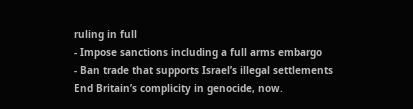ruling in full
- Impose sanctions including a full arms embargo
- Ban trade that supports Israel’s illegal settlements
End Britain’s complicity in genocide, now.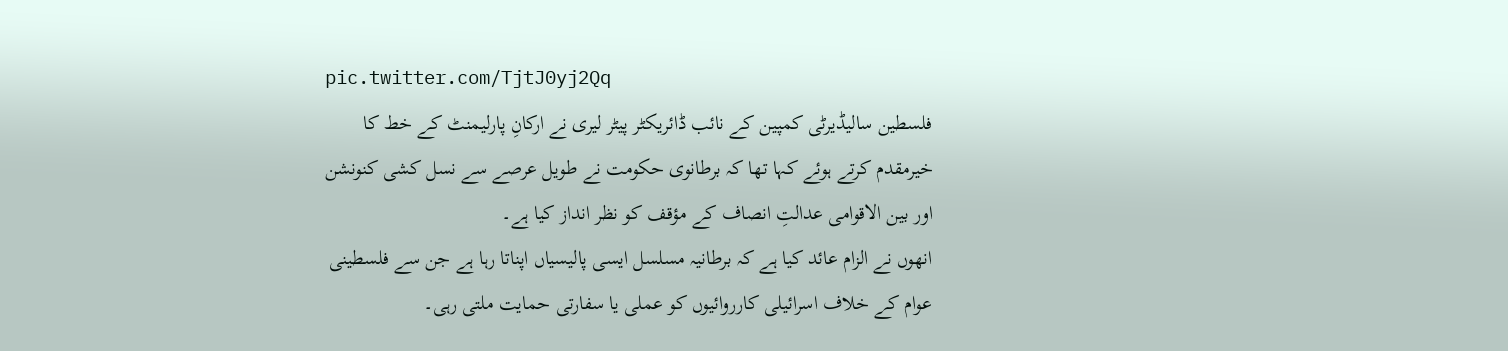pic.twitter.com/TjtJ0yj2Qq
فلسطین سالیڈیرٹی کمپین کے نائب ڈائریکٹر پیٹر لیری نے ارکانِ پارلیمنٹ کے خط کا خیرمقدم کرتے ہوئے کہا تھا کہ برطانوی حکومت نے طویل عرصے سے نسل کشی کنونشن اور بین الاقوامی عدالتِ انصاف کے مؤقف کو نظر انداز کیا ہے۔
انھوں نے الزام عائد کیا ہے کہ برطانیہ مسلسل ایسی پالیسیاں اپناتا رہا ہے جن سے فلسطینی عوام کے خلاف اسرائیلی کارروائیوں کو عملی یا سفارتی حمایت ملتی رہی۔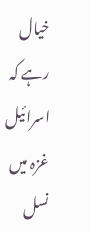خیال رہے کہ اسرائیل غزہ میں نسل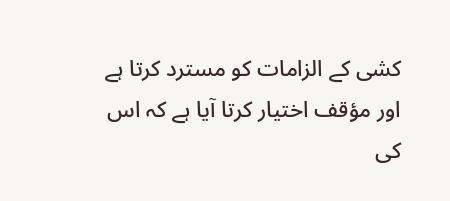کشی کے الزامات کو مسترد کرتا ہے اور مؤقف اختیار کرتا آیا ہے کہ اس کی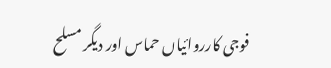فوجی کارروائیاں حماس اور دیگر مسلح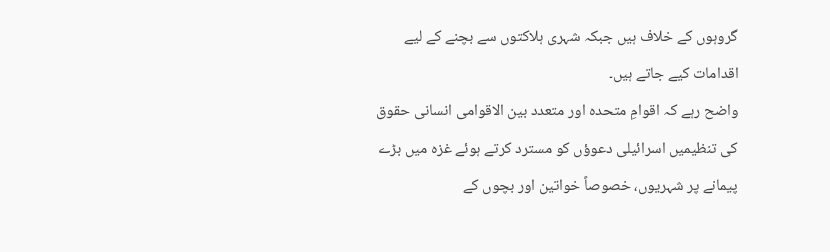گروہوں کے خلاف ہیں جبکہ شہری ہلاکتوں سے بچنے کے لیے اقدامات کیے جاتے ہیں۔
واضح رہے کہ اقوامِ متحدہ اور متعدد بین الاقوامی انسانی حقوق کی تنظیمیں اسرائیلی دعوؤں کو مسترد کرتے ہوئے غزہ میں بڑے پیمانے پر شہریوں، خصوصاً خواتین اور بچوں کے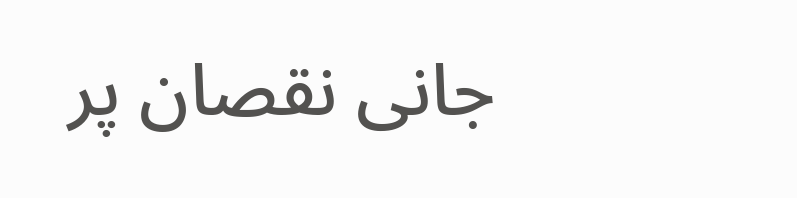جانی نقصان پر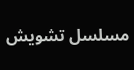مسلسل تشویش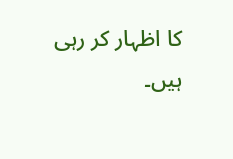کا اظہار کر رہی ہیں۔